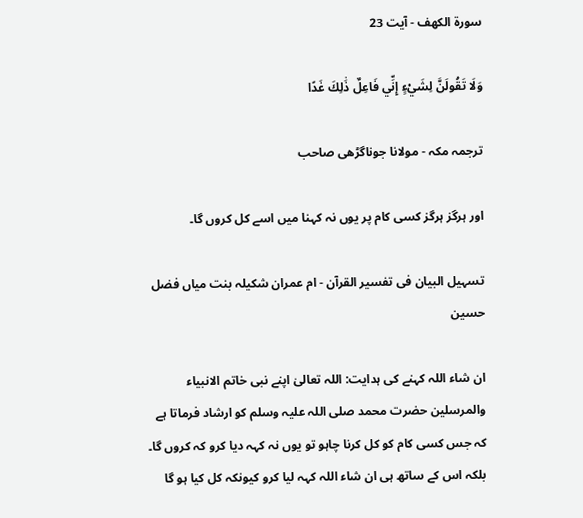سورة الكهف - آیت 23

وَلَا تَقُولَنَّ لِشَيْءٍ إِنِّي فَاعِلٌ ذَٰلِكَ غَدًا

ترجمہ مکہ - مولانا جوناگڑھی صاحب

اور ہرگز ہرگز کسی کام پر یوں نہ کہنا میں اسے کل کروں گا۔

تسہیل البیان فی تفسیر القرآن - ام عمران شکیلہ بنت میاں فضل حسین

ان شاء اللہ کہنے کی ہدایت: اللہ تعالیٰ اپنے نبی خاتم الانبیاء والمرسلین حضرت محمد صلی اللہ علیہ وسلم کو ارشاد فرماتا ہے کہ جس کسی کام کو کل کرنا چاہو تو یوں نہ کہہ دیا کرو کہ کروں گا۔ بلکہ اس کے ساتھ ہی ان شاء اللہ کہہ لیا کرو کیونکہ کل کیا ہو گا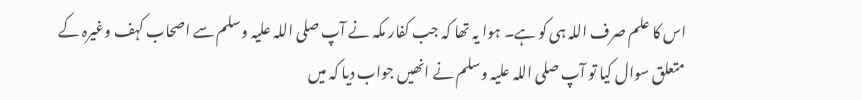اس کا علم صرف اللہ ہی کو ہے۔ ہوا یہ تھا کہ جب کفار مکہ نے آپ صلی اللہ علیہ وسلم سے اصحاب کہف وغیرہ کے متعلق سوال کیا تو آپ صلی اللہ علیہ وسلم نے انھیں جواب دیا کہ میں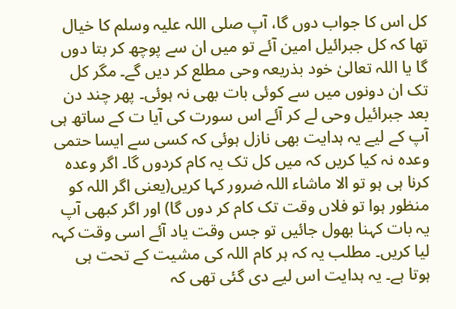کل اس کا جواب دوں گا، آپ صلی اللہ علیہ وسلم کا خیال تھا کہ کل جبرائیل امین آئے تو میں ان سے پوچھ کر بتا دوں گا یا اللہ تعالیٰ خود بذریعہ وحی مطلع کر دیں گے۔ مگر کل تک ان دونوں میں سے کوئی بات بھی نہ ہوئی۔ پھر چند دن بعد جبرائیل وحی لے کر آئے اس سورت کی آیا ت کے ساتھ ہی آپ کے لیے یہ ہدایت بھی نازل ہوئی کہ کسی سے ایسا حتمی وعدہ نہ کیا کریں کہ میں کل تک یہ کام کردوں گا۔ اگر وعدہ کرنا ہی ہو تو الا ماشاء اللہ ضرور کہا کریں(یعنی اگر اللہ کو منظور ہوا تو فلاں وقت تک کام کر دوں گا) اور اگر کبھی آپ یہ بات کہنا بھول جائیں تو جس وقت یاد آئے اسی وقت کہہ لیا کریں۔ مطلب یہ کہ ہر کام اللہ کی مشیت کے تحت ہی ہوتا ہے۔ یہ ہدایت اس لیے دی گئی تھی کہ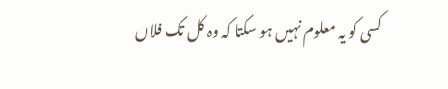کسی کو یہ معلوم نہیں ہو سکتا کہ وہ کل تک فلاں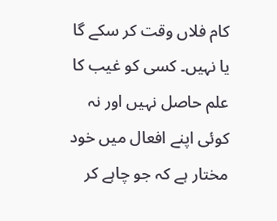کام فلاں وقت کر سکے گا یا نہیں۔ کسی کو غیب کا علم حاصل نہیں اور نہ کوئی اپنے افعال میں خود مختار ہے کہ جو چاہے کر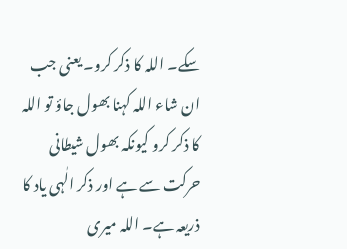سکے۔ اللہ کا ذکر کرو۔ یعنی جب ان شاء اللہ کہنا بھول جاؤ تو اللہ کا ذکر کرو کیونکہ بھول شیطانی حرکت سے ہے اور ذکر الٰہی یاد کا ذریعہ ہے۔ اللہ میری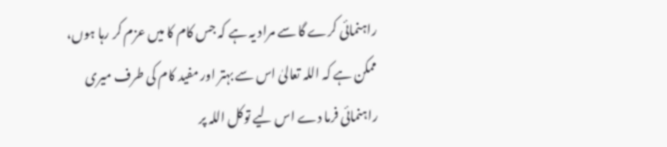راہنمائی کرے گا سے مراد یہ ہے کہ جس کام کا میں عزم کر رہا ہوں، ممکن ہے کہ اللہ تعالیٰ اس سے بہتر اور مفید کام کی طرف میری راہنمائی فرما دے اس لیے توکل اللہ پر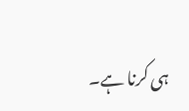ہی کرنا ہے۔